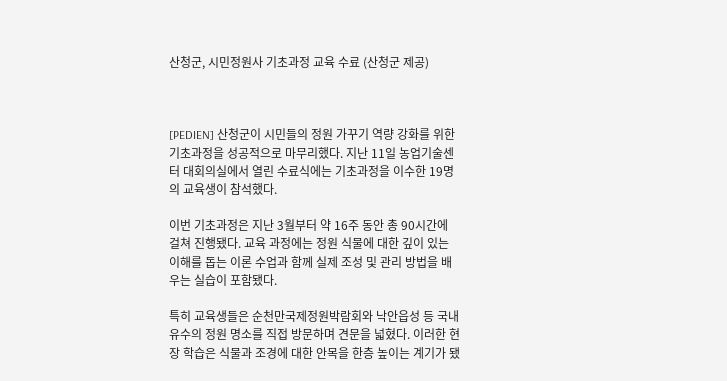산청군, 시민정원사 기초과정 교육 수료 (산청군 제공)



[PEDIEN] 산청군이 시민들의 정원 가꾸기 역량 강화를 위한 기초과정을 성공적으로 마무리했다. 지난 11일 농업기술센터 대회의실에서 열린 수료식에는 기초과정을 이수한 19명의 교육생이 참석했다.

이번 기초과정은 지난 3월부터 약 16주 동안 총 90시간에 걸쳐 진행됐다. 교육 과정에는 정원 식물에 대한 깊이 있는 이해를 돕는 이론 수업과 함께 실제 조성 및 관리 방법을 배우는 실습이 포함됐다.

특히 교육생들은 순천만국제정원박람회와 낙안읍성 등 국내 유수의 정원 명소를 직접 방문하며 견문을 넓혔다. 이러한 현장 학습은 식물과 조경에 대한 안목을 한층 높이는 계기가 됐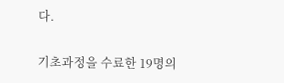다.

기초과정을 수료한 19명의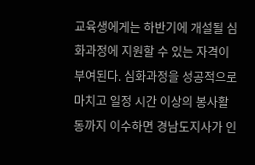교육생에게는 하반기에 개설될 심화과정에 지원할 수 있는 자격이 부여된다. 심화과정을 성공적으로 마치고 일정 시간 이상의 봉사활동까지 이수하면 경남도지사가 인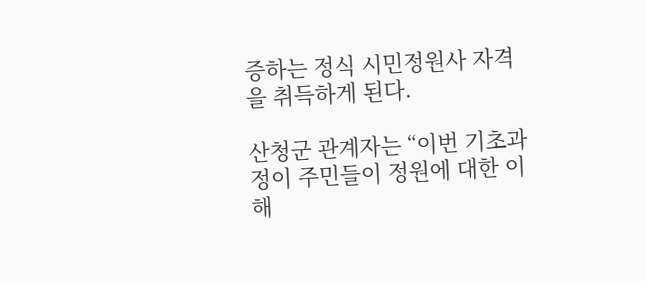증하는 정식 시민정원사 자격을 취득하게 된다.

산청군 관계자는 “이번 기초과정이 주민들이 정원에 대한 이해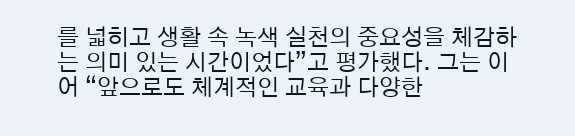를 넓히고 생활 속 녹색 실천의 중요성을 체감하는 의미 있는 시간이었다”고 평가했다. 그는 이어 “앞으로도 체계적인 교육과 다양한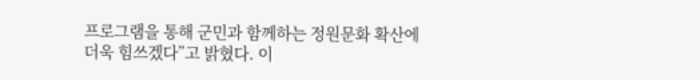프로그램을 통해 군민과 함께하는 정원문화 확산에 더욱 힘쓰겠다”고 밝혔다. 이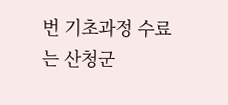번 기초과정 수료는 산청군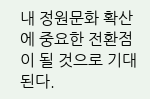내 정원문화 확산에 중요한 전환점이 될 것으로 기대된다.